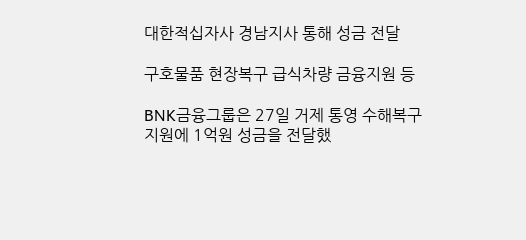대한적십자사 경남지사 통해 성금 전달

구호물품 현장복구 급식차량 금융지원 등

BNK금융그룹은 27일 거제 통영 수해복구 지원에 1억원 성금을 전달했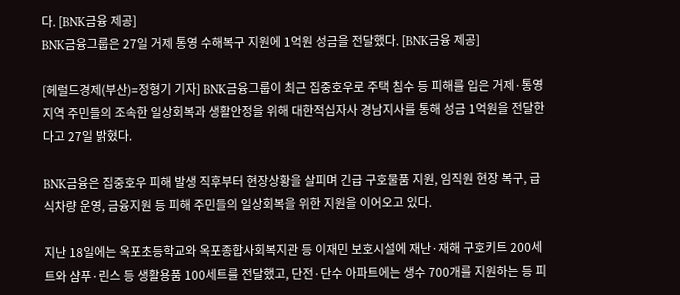다. [BNK금융 제공]
BNK금융그룹은 27일 거제 통영 수해복구 지원에 1억원 성금을 전달했다. [BNK금융 제공]

[헤럴드경제(부산)=정형기 기자] BNK금융그룹이 최근 집중호우로 주택 침수 등 피해를 입은 거제·통영지역 주민들의 조속한 일상회복과 생활안정을 위해 대한적십자사 경남지사를 통해 성금 1억원을 전달한다고 27일 밝혔다.

BNK금융은 집중호우 피해 발생 직후부터 현장상황을 살피며 긴급 구호물품 지원, 임직원 현장 복구, 급식차량 운영, 금융지원 등 피해 주민들의 일상회복을 위한 지원을 이어오고 있다.

지난 18일에는 옥포초등학교와 옥포종합사회복지관 등 이재민 보호시설에 재난·재해 구호키트 200세트와 샴푸·린스 등 생활용품 100세트를 전달했고, 단전·단수 아파트에는 생수 700개를 지원하는 등 피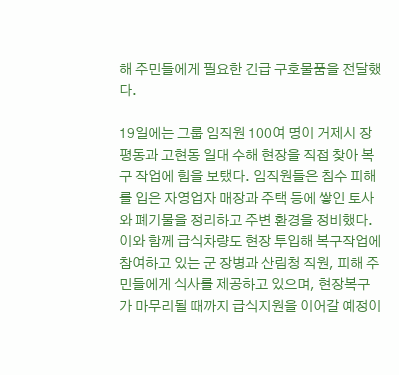해 주민들에게 필요한 긴급 구호물품을 전달했다.

19일에는 그룹 임직원 100여 명이 거제시 장평동과 고현동 일대 수해 현장을 직접 찾아 복구 작업에 힘을 보탰다. 임직원들은 침수 피해를 입은 자영업자 매장과 주택 등에 쌓인 토사와 폐기물을 정리하고 주변 환경을 정비했다. 이와 함께 급식차량도 현장 투입해 복구작업에 참여하고 있는 군 장병과 산림청 직원, 피해 주민들에게 식사를 제공하고 있으며, 현장복구가 마무리될 때까지 급식지원을 이어갈 예정이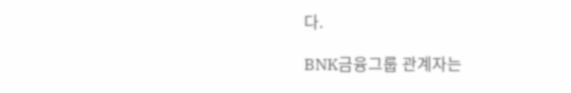다.

BNK금융그룹 관계자는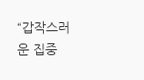“갑작스러운 집중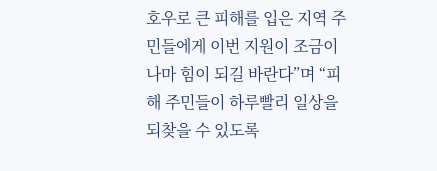호우로 큰 피해를 입은 지역 주민들에게 이번 지원이 조금이나마 힘이 되길 바란다”며 “피해 주민들이 하루빨리 일상을 되찾을 수 있도록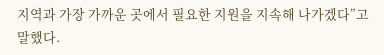지역과 가장 가까운 곳에서 필요한 지원을 지속해 나가겠다”고 말했다.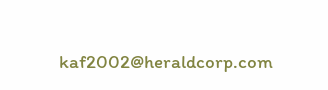kaf2002@heraldcorp.com